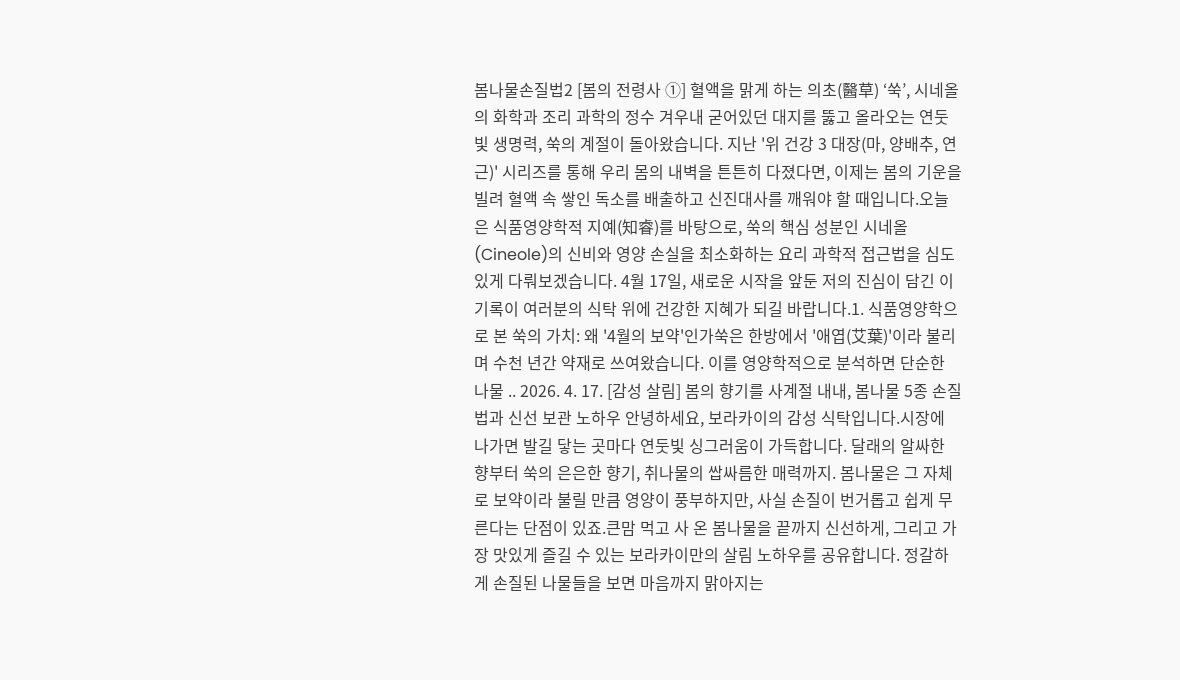봄나물손질법2 [봄의 전령사 ①] 혈액을 맑게 하는 의초(醫草) ‘쑥’, 시네올의 화학과 조리 과학의 정수 겨우내 굳어있던 대지를 뚫고 올라오는 연둣빛 생명력, 쑥의 계절이 돌아왔습니다. 지난 '위 건강 3 대장(마, 양배추, 연근)' 시리즈를 통해 우리 몸의 내벽을 튼튼히 다졌다면, 이제는 봄의 기운을 빌려 혈액 속 쌓인 독소를 배출하고 신진대사를 깨워야 할 때입니다.오늘은 식품영양학적 지예(知睿)를 바탕으로, 쑥의 핵심 성분인 시네올(Cineole)의 신비와 영양 손실을 최소화하는 요리 과학적 접근법을 심도 있게 다뤄보겠습니다. 4월 17일, 새로운 시작을 앞둔 저의 진심이 담긴 이 기록이 여러분의 식탁 위에 건강한 지혜가 되길 바랍니다.1. 식품영양학으로 본 쑥의 가치: 왜 '4월의 보약'인가쑥은 한방에서 '애엽(艾葉)'이라 불리며 수천 년간 약재로 쓰여왔습니다. 이를 영양학적으로 분석하면 단순한 나물 .. 2026. 4. 17. [감성 살림] 봄의 향기를 사계절 내내, 봄나물 5종 손질법과 신선 보관 노하우 안녕하세요, 보라카이의 감성 식탁입니다.시장에 나가면 발길 닿는 곳마다 연둣빛 싱그러움이 가득합니다. 달래의 알싸한 향부터 쑥의 은은한 향기, 취나물의 쌉싸름한 매력까지. 봄나물은 그 자체로 보약이라 불릴 만큼 영양이 풍부하지만, 사실 손질이 번거롭고 쉽게 무른다는 단점이 있죠.큰맘 먹고 사 온 봄나물을 끝까지 신선하게, 그리고 가장 맛있게 즐길 수 있는 보라카이만의 살림 노하우를 공유합니다. 정갈하게 손질된 나물들을 보면 마음까지 맑아지는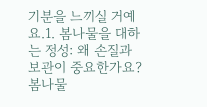기분을 느끼실 거예요.1. 봄나물을 대하는 정성: 왜 손질과 보관이 중요한가요?봄나물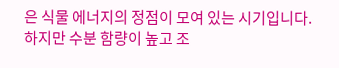은 식물 에너지의 정점이 모여 있는 시기입니다. 하지만 수분 함량이 높고 조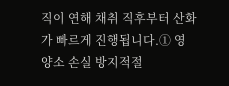직이 연해 채취 직후부터 산화가 빠르게 진행됩니다.① 영양소 손실 방지적절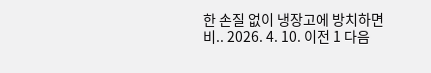한 손질 없이 냉장고에 방치하면 비.. 2026. 4. 10. 이전 1 다음